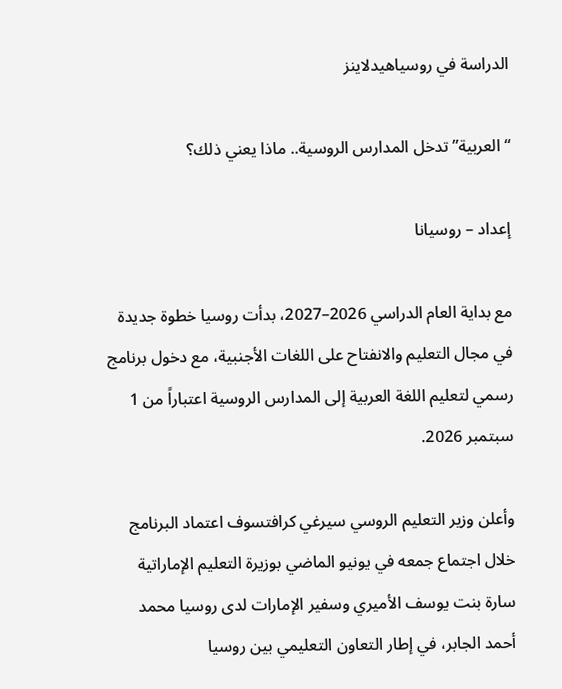الدراسة في روسياهيدلاينز

“العربية” تدخل المدارس الروسية.. ماذا يعني ذلك؟

إعداد – روسيانا

مع بداية العام الدراسي 2026–2027، بدأت روسيا خطوة جديدة في مجال التعليم والانفتاح على اللغات الأجنبية، مع دخول برنامج رسمي لتعليم اللغة العربية إلى المدارس الروسية اعتباراً من 1 سبتمبر 2026.

وأعلن وزير التعليم الروسي سيرغي كرافتسوف اعتماد البرنامج خلال اجتماع جمعه في يونيو الماضي بوزيرة التعليم الإماراتية سارة بنت يوسف الأميري وسفير الإمارات لدى روسيا محمد أحمد الجابر، في إطار التعاون التعليمي بين روسيا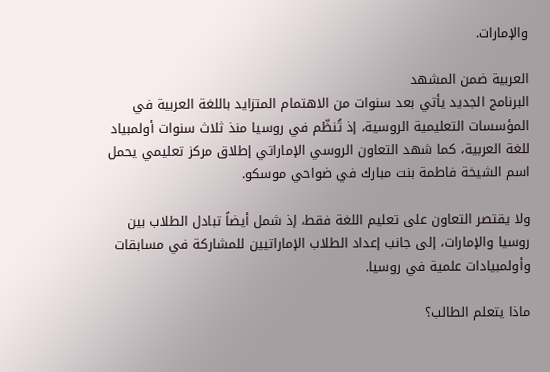والإمارات.

العربية ضمن المشهد
البرنامج الجديد يأتي بعد سنوات من الاهتمام المتزايد باللغة العربية في المؤسسات التعليمية الروسية، إذ تُنظّم في روسيا منذ ثلاث سنوات أولمبياد للغة العربية، كما شهد التعاون الروسي الإماراتي إطلاق مركز تعليمي يحمل اسم الشيخة فاطمة بنت مبارك في ضواحي موسكو.

ولا يقتصر التعاون على تعليم اللغة فقط، إذ شمل أيضاً تبادل الطلاب بين روسيا والإمارات، إلى جانب إعداد الطلاب الإماراتيين للمشاركة في مسابقات وأولمبيادات علمية في روسيا.

ماذا يتعلم الطالب؟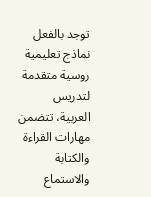توجد بالفعل نماذج تعليمية روسية متقدمة لتدريس العربية، تتضمن مهارات القراءة والكتابة والاستماع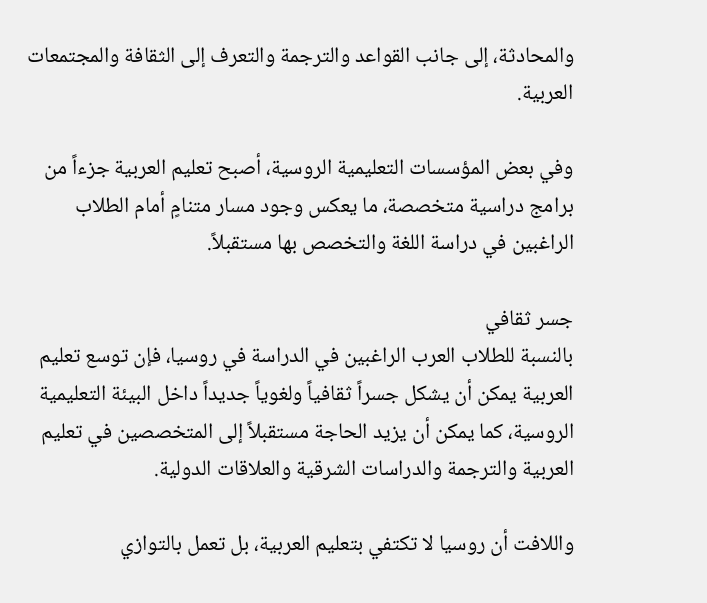والمحادثة، إلى جانب القواعد والترجمة والتعرف إلى الثقافة والمجتمعات العربية.

وفي بعض المؤسسات التعليمية الروسية، أصبح تعليم العربية جزءاً من برامج دراسية متخصصة، ما يعكس وجود مسار متنامٍ أمام الطلاب الراغبين في دراسة اللغة والتخصص بها مستقبلاً.

جسر ثقافي
بالنسبة للطلاب العرب الراغبين في الدراسة في روسيا، فإن توسع تعليم العربية يمكن أن يشكل جسراً ثقافياً ولغوياً جديداً داخل البيئة التعليمية الروسية، كما يمكن أن يزيد الحاجة مستقبلاً إلى المتخصصين في تعليم العربية والترجمة والدراسات الشرقية والعلاقات الدولية.

واللافت أن روسيا لا تكتفي بتعليم العربية، بل تعمل بالتوازي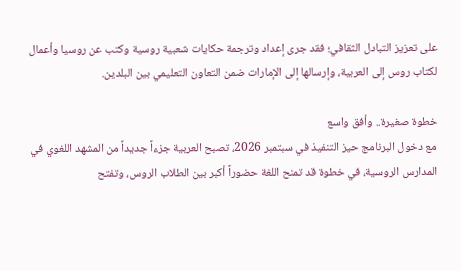على تعزيز التبادل الثقافي؛ فقد جرى إعداد وترجمة حكايات شعبية روسية وكتب عن روسيا وأعمال لكتاب روس إلى العربية، وإرسالها إلى الإمارات ضمن التعاون التعليمي بين البلدين.

خطوة صغيرة.. وأفق واسع
مع دخول البرنامج حيز التنفيذ في سبتمبر 2026، تصبح العربية جزءاً جديداً من المشهد اللغوي في المدارس الروسية، في خطوة قد تمنح اللغة حضوراً أكبر بين الطلاب الروس، وتفتح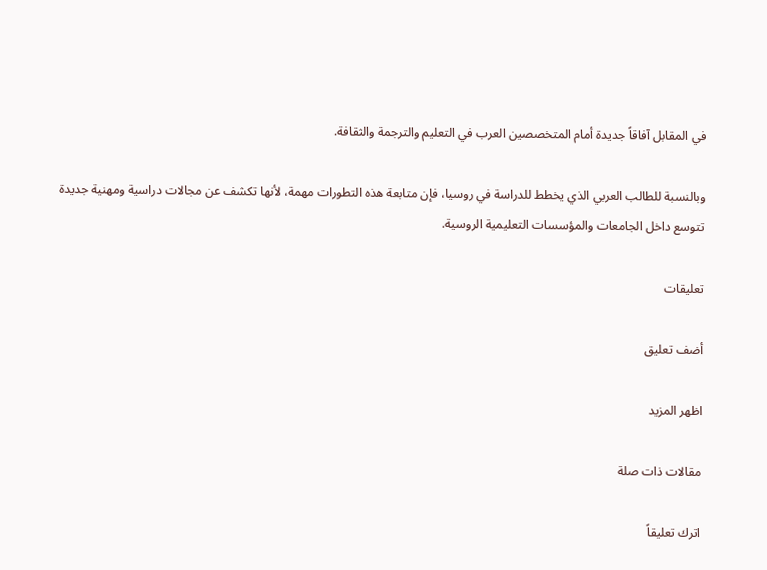في المقابل آفاقاً جديدة أمام المتخصصين العرب في التعليم والترجمة والثقافة.

وبالنسبة للطالب العربي الذي يخطط للدراسة في روسيا، فإن متابعة هذه التطورات مهمة، لأنها تكشف عن مجالات دراسية ومهنية جديدة تتوسع داخل الجامعات والمؤسسات التعليمية الروسية.

تعليقات

أضف تعليق

اظهر المزيد

مقالات ذات صلة

اترك تعليقاً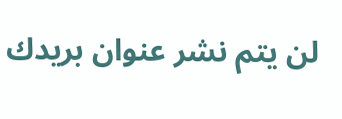لن يتم نشر عنوان بريدك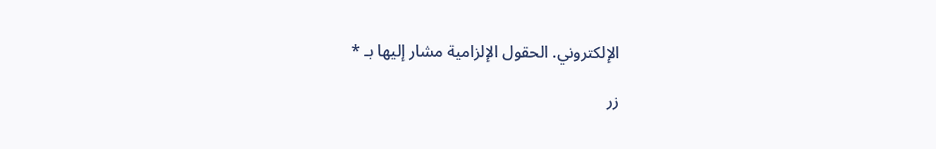الإلكتروني. الحقول الإلزامية مشار إليها بـ *

زر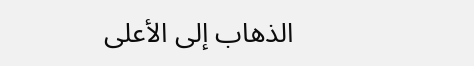الذهاب إلى الأعلى